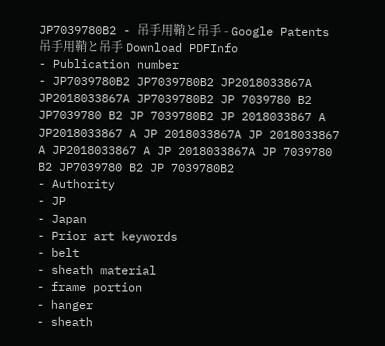JP7039780B2 - 吊手用鞘と吊手 - Google Patents
吊手用鞘と吊手 Download PDFInfo
- Publication number
- JP7039780B2 JP7039780B2 JP2018033867A JP2018033867A JP7039780B2 JP 7039780 B2 JP7039780 B2 JP 7039780B2 JP 2018033867 A JP2018033867 A JP 2018033867A JP 2018033867 A JP2018033867 A JP 2018033867A JP 7039780 B2 JP7039780 B2 JP 7039780B2
- Authority
- JP
- Japan
- Prior art keywords
- belt
- sheath material
- frame portion
- hanger
- sheath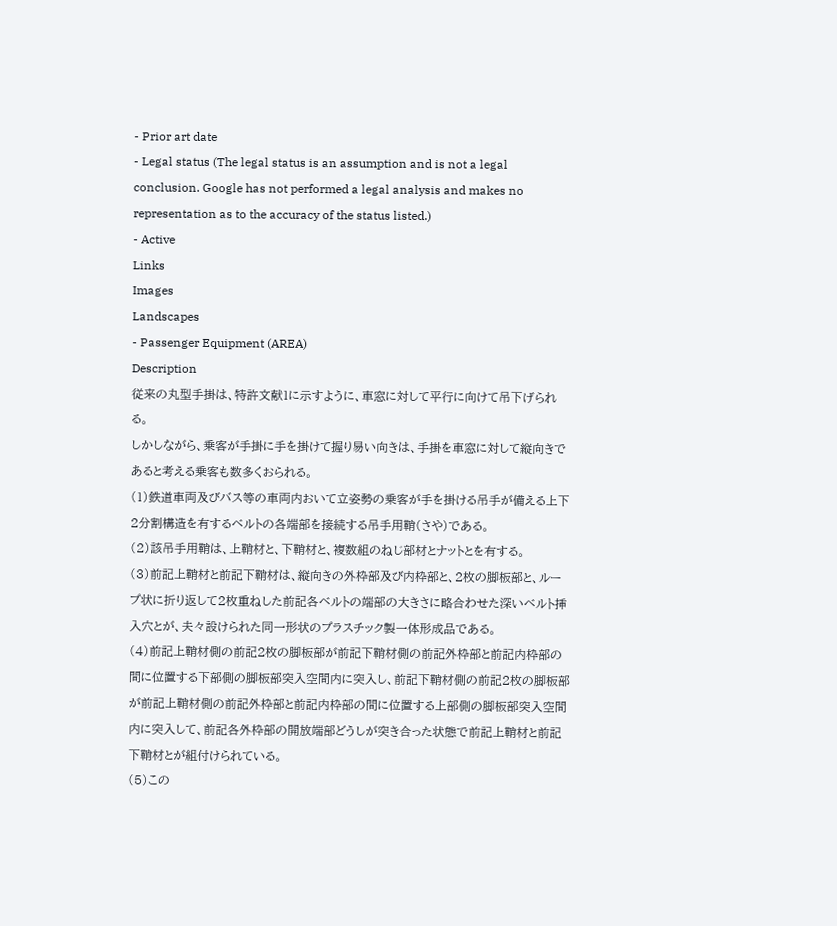- Prior art date
- Legal status (The legal status is an assumption and is not a legal conclusion. Google has not performed a legal analysis and makes no representation as to the accuracy of the status listed.)
- Active
Links
Images
Landscapes
- Passenger Equipment (AREA)
Description
従来の丸型手掛は、特許文献1に示すように、車窓に対して平行に向けて吊下げられる。
しかしながら、乗客が手掛に手を掛けて握り易い向きは、手掛を車窓に対して縦向きであると考える乗客も数多くおられる。
(1)鉄道車両及びバス等の車両内おいて立姿勢の乗客が手を掛ける吊手が備える上下2分割構造を有するベルトの各端部を接続する吊手用鞘(さや)である。
(2)該吊手用鞘は、上鞘材と、下鞘材と、複数組のねじ部材とナットとを有する。
(3)前記上鞘材と前記下鞘材は、縦向きの外枠部及び内枠部と、2枚の脚板部と、ループ状に折り返して2枚重ねした前記各ベルトの端部の大きさに略合わせた深いベルト挿入穴とが、夫々設けられた同一形状のプラスチック製一体形成品である。
(4)前記上鞘材側の前記2枚の脚板部が前記下鞘材側の前記外枠部と前記内枠部の間に位置する下部側の脚板部突入空間内に突入し、前記下鞘材側の前記2枚の脚板部が前記上鞘材側の前記外枠部と前記内枠部の間に位置する上部側の脚板部突入空間内に突入して、前記各外枠部の開放端部どうしが突き合った状態で前記上鞘材と前記下鞘材とが組付けられている。
(5)この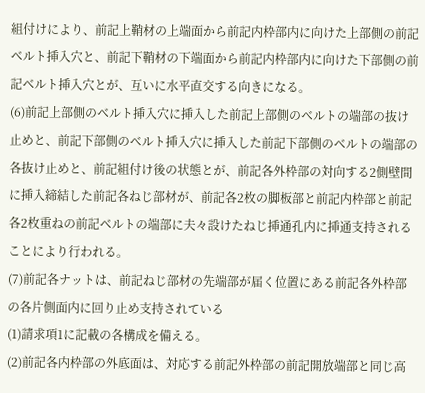組付けにより、前記上鞘材の上端面から前記内枠部内に向けた上部側の前記ベルト挿入穴と、前記下鞘材の下端面から前記内枠部内に向けた下部側の前記ベルト挿入穴とが、互いに水平直交する向きになる。
(6)前記上部側のベルト挿入穴に挿入した前記上部側のベルトの端部の抜け止めと、前記下部側のベルト挿入穴に挿入した前記下部側のベルトの端部の各抜け止めと、前記組付け後の状態とが、前記各外枠部の対向する2側壁間に挿入締結した前記各ねじ部材が、前記各2枚の脚板部と前記内枠部と前記各2枚重ねの前記ベルトの端部に夫々設けたねじ挿通孔内に挿通支持されることにより行われる。
(7)前記各ナットは、前記ねじ部材の先端部が届く位置にある前記各外枠部の各片側面内に回り止め支持されている
(1)請求項1に記載の各構成を備える。
(2)前記各内枠部の外底面は、対応する前記外枠部の前記開放端部と同じ高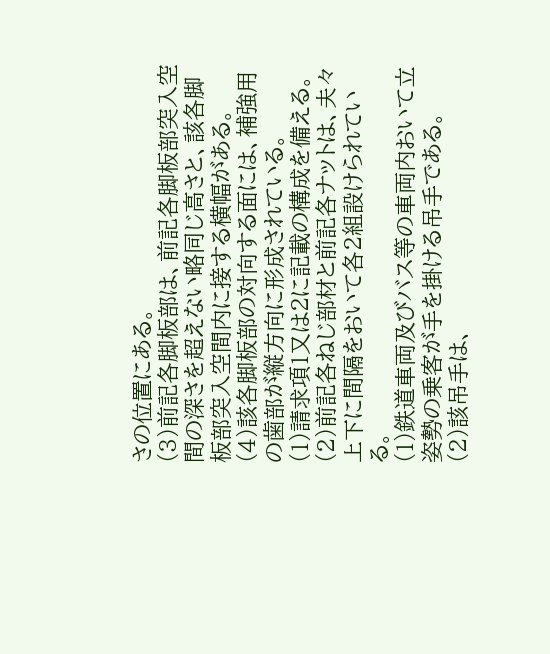さの位置にある。
(3)前記各脚板部は、前記各脚板部突入空間の深さを超えない略同じ高さと、該各脚板部突入空間内に接する横幅がある。
(4)該各脚板部の対向する面には、補強用の歯部が縦方向に形成されている。
(1)請求項1又は2に記載の構成を備える。
(2)前記各ねじ部材と前記各ナットは、夫々上下に間隔をおいて各2組設けられている。
(1)鉄道車両及びバス等の車両内おいて立姿勢の乗客が手を掛ける吊手である。
(2)該吊手は、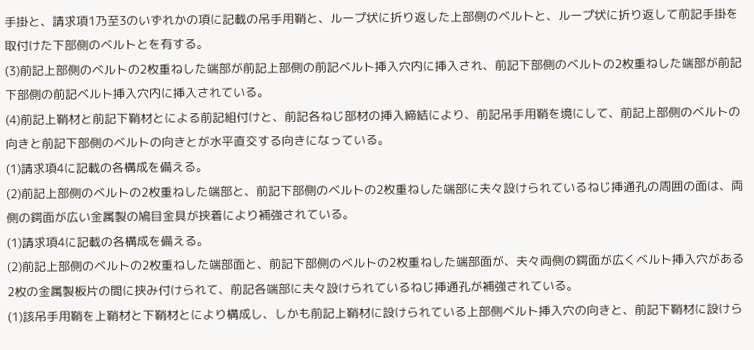手掛と、請求項1乃至3のいずれかの項に記載の吊手用鞘と、ループ状に折り返した上部側のベルトと、ループ状に折り返して前記手掛を取付けた下部側のベルトとを有する。
(3)前記上部側のベルトの2枚重ねした端部が前記上部側の前記ベルト挿入穴内に挿入され、前記下部側のベルトの2枚重ねした端部が前記下部側の前記ベルト挿入穴内に挿入されている。
(4)前記上鞘材と前記下鞘材とによる前記組付けと、前記各ねじ部材の挿入締結により、前記吊手用鞘を境にして、前記上部側のベルトの向きと前記下部側のベルトの向きとが水平直交する向きになっている。
(1)請求項4に記載の各構成を備える。
(2)前記上部側のベルトの2枚重ねした端部と、前記下部側のベルトの2枚重ねした端部に夫々設けられているねじ挿通孔の周囲の面は、両側の鍔面が広い金属製の鳩目金具が挟着により補強されている。
(1)請求項4に記載の各構成を備える。
(2)前記上部側のベルトの2枚重ねした端部面と、前記下部側のベルトの2枚重ねした端部面が、夫々両側の鍔面が広くベルト挿入穴がある2枚の金属製板片の間に挟み付けられて、前記各端部に夫々設けられているねじ挿通孔が補強されている。
(1)該吊手用鞘を上鞘材と下鞘材とにより構成し、しかも前記上鞘材に設けられている上部側ベルト挿入穴の向きと、前記下鞘材に設けら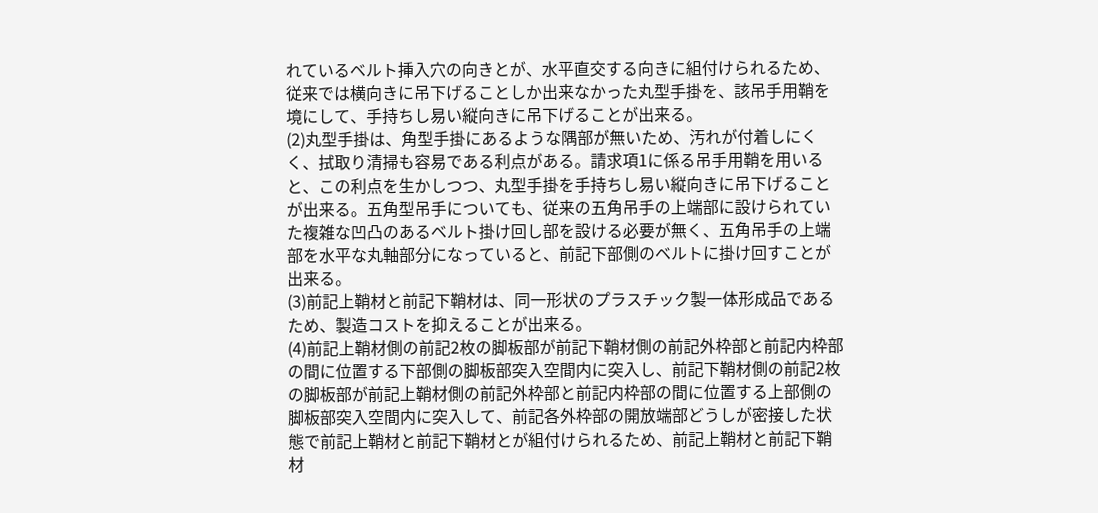れているベルト挿入穴の向きとが、水平直交する向きに組付けられるため、従来では横向きに吊下げることしか出来なかった丸型手掛を、該吊手用鞘を境にして、手持ちし易い縦向きに吊下げることが出来る。
(2)丸型手掛は、角型手掛にあるような隅部が無いため、汚れが付着しにくく、拭取り清掃も容易である利点がある。請求項1に係る吊手用鞘を用いると、この利点を生かしつつ、丸型手掛を手持ちし易い縦向きに吊下げることが出来る。五角型吊手についても、従来の五角吊手の上端部に設けられていた複雑な凹凸のあるベルト掛け回し部を設ける必要が無く、五角吊手の上端部を水平な丸軸部分になっていると、前記下部側のベルトに掛け回すことが出来る。
(3)前記上鞘材と前記下鞘材は、同一形状のプラスチック製一体形成品であるため、製造コストを抑えることが出来る。
(4)前記上鞘材側の前記2枚の脚板部が前記下鞘材側の前記外枠部と前記内枠部の間に位置する下部側の脚板部突入空間内に突入し、前記下鞘材側の前記2枚の脚板部が前記上鞘材側の前記外枠部と前記内枠部の間に位置する上部側の脚板部突入空間内に突入して、前記各外枠部の開放端部どうしが密接した状態で前記上鞘材と前記下鞘材とが組付けられるため、前記上鞘材と前記下鞘材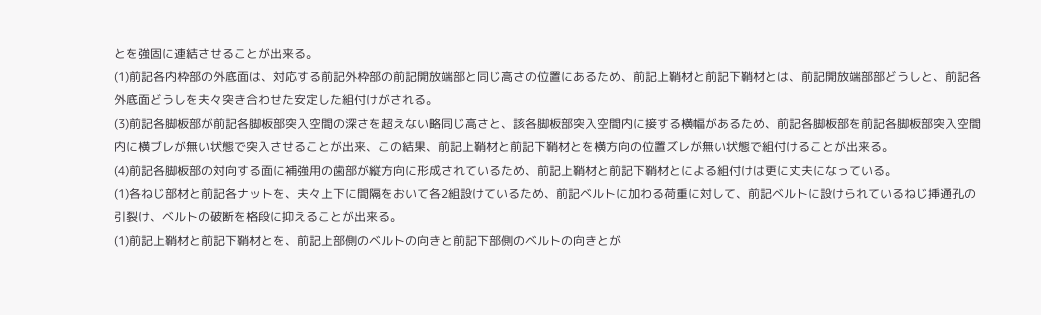とを強固に連結させることが出来る。
(1)前記各内枠部の外底面は、対応する前記外枠部の前記開放端部と同じ高さの位置にあるため、前記上鞘材と前記下鞘材とは、前記開放端部部どうしと、前記各外底面どうしを夫々突き合わせた安定した組付けがされる。
(3)前記各脚板部が前記各脚板部突入空間の深さを超えない略同じ高さと、該各脚板部突入空間内に接する横幅があるため、前記各脚板部を前記各脚板部突入空間内に横ブレが無い状態で突入させることが出来、この結果、前記上鞘材と前記下鞘材とを横方向の位置ズレが無い状態で組付けることが出来る。
(4)前記各脚板部の対向する面に補強用の歯部が縦方向に形成されているため、前記上鞘材と前記下鞘材とによる組付けは更に丈夫になっている。
(1)各ねじ部材と前記各ナットを、夫々上下に間隔をおいて各2組設けているため、前記ベルトに加わる荷重に対して、前記ベルトに設けられているねじ挿通孔の引裂け、ベルトの破断を格段に抑えることが出来る。
(1)前記上鞘材と前記下鞘材とを、前記上部側のベルトの向きと前記下部側のベルトの向きとが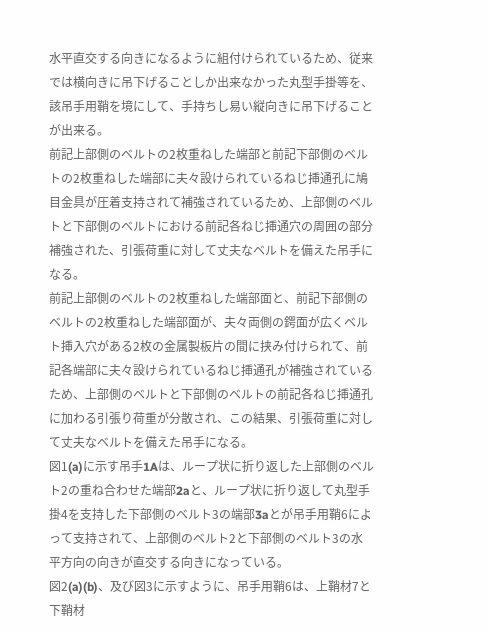水平直交する向きになるように組付けられているため、従来では横向きに吊下げることしか出来なかった丸型手掛等を、該吊手用鞘を境にして、手持ちし易い縦向きに吊下げることが出来る。
前記上部側のベルトの2枚重ねした端部と前記下部側のベルトの2枚重ねした端部に夫々設けられているねじ挿通孔に鳩目金具が圧着支持されて補強されているため、上部側のベルトと下部側のベルトにおける前記各ねじ挿通穴の周囲の部分補強された、引張荷重に対して丈夫なベルトを備えた吊手になる。
前記上部側のベルトの2枚重ねした端部面と、前記下部側のベルトの2枚重ねした端部面が、夫々両側の鍔面が広くベルト挿入穴がある2枚の金属製板片の間に挟み付けられて、前記各端部に夫々設けられているねじ挿通孔が補強されているため、上部側のベルトと下部側のベルトの前記各ねじ挿通孔に加わる引張り荷重が分散され、この結果、引張荷重に対して丈夫なベルトを備えた吊手になる。
図1(a)に示す吊手1Aは、ループ状に折り返した上部側のベルト2の重ね合わせた端部2aと、ループ状に折り返して丸型手掛4を支持した下部側のベルト3の端部3aとが吊手用鞘6によって支持されて、上部側のベルト2と下部側のベルト3の水平方向の向きが直交する向きになっている。
図2(a)(b)、及び図3に示すように、吊手用鞘6は、上鞘材7と下鞘材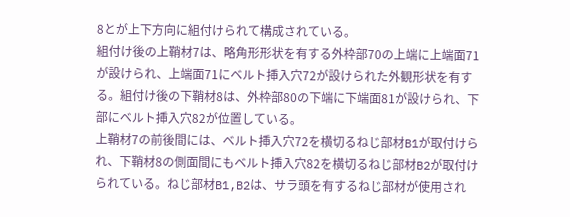8とが上下方向に組付けられて構成されている。
組付け後の上鞘材7は、略角形形状を有する外枠部70の上端に上端面71が設けられ、上端面71にベルト挿入穴72が設けられた外観形状を有する。組付け後の下鞘材8は、外枠部80の下端に下端面81が設けられ、下部にベルト挿入穴82が位置している。
上鞘材7の前後間には、ベルト挿入穴72を横切るねじ部材B1が取付けられ、下鞘材8の側面間にもベルト挿入穴82を横切るねじ部材B2が取付けられている。ねじ部材B1,B2は、サラ頭を有するねじ部材が使用され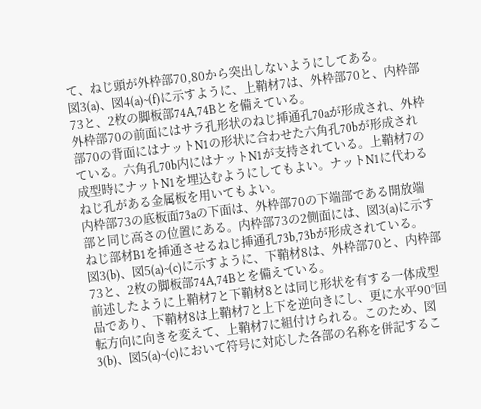て、ねじ頭が外枠部70,80から突出しないようにしてある。
図3(a)、図4(a)~(f)に示すように、上鞘材7は、外枠部70と、内枠部73と、2枚の脚板部74A,74Bとを備えている。
外枠部70の前面にはサラ孔形状のねじ挿通孔70aが形成され、外枠部70の背面にはナットN1の形状に合わせた六角孔70bが形成されている。六角孔70b内にはナットN1が支持されている。上鞘材7の成型時にナットN1を埋込むようにしてもよい。ナットN1に代わるねじ孔がある金属板を用いてもよい。
内枠部73の底板面73aの下面は、外枠部70の下端部である開放端部と同じ高さの位置にある。内枠部73の2側面には、図3(a)に示すねじ部材B1を挿通させるねじ挿通孔73b,73bが形成されている。
図3(b)、図5(a)~(c)に示すように、下鞘材8は、外枠部70と、内枠部73と、2枚の脚板部74A,74Bとを備えている。
前述したように上鞘材7と下鞘材8とは同じ形状を有する一体成型品であり、下鞘材8は上鞘材7と上下を逆向きにし、更に水平90°回転方向に向きを変えて、上鞘材7に組付けられる。このため、図3(b)、図5(a)~(c)において符号に対応した各部の名称を併記するこ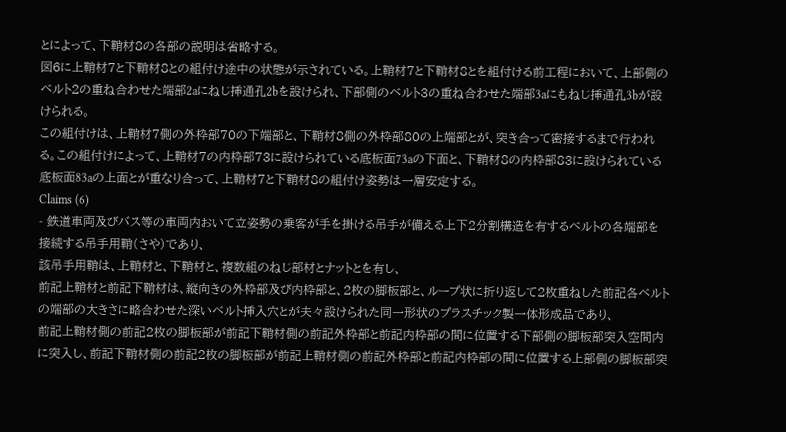とによって、下鞘材8の各部の説明は省略する。
図6に上鞘材7と下鞘材8との組付け途中の状態が示されている。上鞘材7と下鞘材8とを組付ける前工程において、上部側のベルト2の重ね合わせた端部2aにねじ挿通孔2bを設けられ、下部側のベルト3の重ね合わせた端部3aにもねじ挿通孔3bが設けられる。
この組付けは、上鞘材7側の外枠部70の下端部と、下鞘材8側の外枠部80の上端部とが、突き合って密接するまで行われる。この組付けによって、上鞘材7の内枠部73に設けられている底板面73aの下面と、下鞘材8の内枠部83に設けられている底板面83aの上面とが重なり合って、上鞘材7と下鞘材8の組付け姿勢は一層安定する。
Claims (6)
- 鉄道車両及びバス等の車両内おいて立姿勢の乗客が手を掛ける吊手が備える上下2分割構造を有するベルトの各端部を接続する吊手用鞘(さや)であり、
該吊手用鞘は、上鞘材と、下鞘材と、複数組のねじ部材とナットとを有し、
前記上鞘材と前記下鞘材は、縦向きの外枠部及び内枠部と、2枚の脚板部と、ループ状に折り返して2枚重ねした前記各ベルトの端部の大きさに略合わせた深いベルト挿入穴とが夫々設けられた同一形状のプラスチック製一体形成品であり、
前記上鞘材側の前記2枚の脚板部が前記下鞘材側の前記外枠部と前記内枠部の間に位置する下部側の脚板部突入空間内に突入し、前記下鞘材側の前記2枚の脚板部が前記上鞘材側の前記外枠部と前記内枠部の間に位置する上部側の脚板部突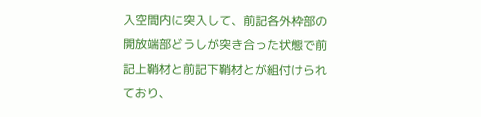入空間内に突入して、前記各外枠部の開放端部どうしが突き合った状態で前記上鞘材と前記下鞘材とが組付けられており、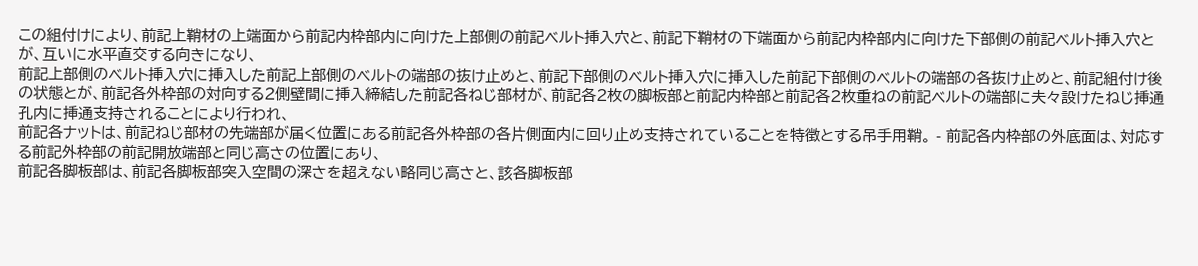この組付けにより、前記上鞘材の上端面から前記内枠部内に向けた上部側の前記ベルト挿入穴と、前記下鞘材の下端面から前記内枠部内に向けた下部側の前記ベルト挿入穴とが、互いに水平直交する向きになり、
前記上部側のベルト挿入穴に挿入した前記上部側のベルトの端部の抜け止めと、前記下部側のベルト挿入穴に挿入した前記下部側のベルトの端部の各抜け止めと、前記組付け後の状態とが、前記各外枠部の対向する2側壁間に挿入締結した前記各ねじ部材が、前記各2枚の脚板部と前記内枠部と前記各2枚重ねの前記ベルトの端部に夫々設けたねじ挿通孔内に挿通支持されることにより行われ、
前記各ナットは、前記ねじ部材の先端部が届く位置にある前記各外枠部の各片側面内に回り止め支持されていることを特徴とする吊手用鞘。 - 前記各内枠部の外底面は、対応する前記外枠部の前記開放端部と同じ高さの位置にあり、
前記各脚板部は、前記各脚板部突入空間の深さを超えない略同じ高さと、該各脚板部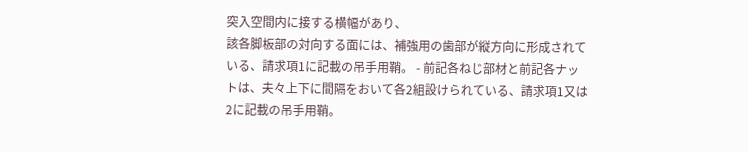突入空間内に接する横幅があり、
該各脚板部の対向する面には、補強用の歯部が縦方向に形成されている、請求項1に記載の吊手用鞘。 - 前記各ねじ部材と前記各ナットは、夫々上下に間隔をおいて各2組設けられている、請求項1又は2に記載の吊手用鞘。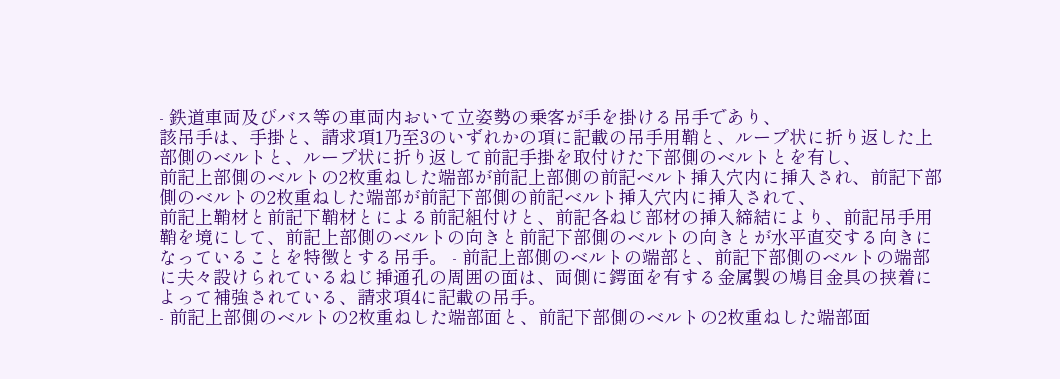- 鉄道車両及びバス等の車両内おいて立姿勢の乗客が手を掛ける吊手であり、
該吊手は、手掛と、請求項1乃至3のいずれかの項に記載の吊手用鞘と、ループ状に折り返した上部側のベルトと、ループ状に折り返して前記手掛を取付けた下部側のベルトとを有し、
前記上部側のベルトの2枚重ねした端部が前記上部側の前記ベルト挿入穴内に挿入され、前記下部側のベルトの2枚重ねした端部が前記下部側の前記ベルト挿入穴内に挿入されて、
前記上鞘材と前記下鞘材とによる前記組付けと、前記各ねじ部材の挿入締結により、前記吊手用鞘を境にして、前記上部側のベルトの向きと前記下部側のベルトの向きとが水平直交する向きになっていることを特徴とする吊手。 - 前記上部側のベルトの端部と、前記下部側のベルトの端部に夫々設けられているねじ挿通孔の周囲の面は、両側に鍔面を有する金属製の鳩目金具の挟着によって補強されている、請求項4に記載の吊手。
- 前記上部側のベルトの2枚重ねした端部面と、前記下部側のベルトの2枚重ねした端部面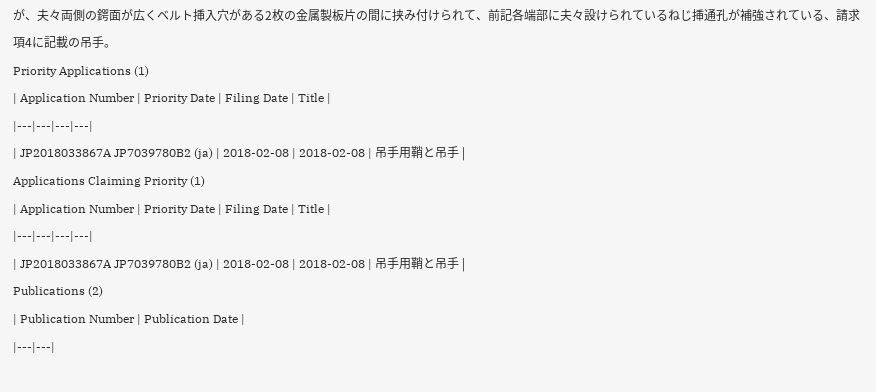が、夫々両側の鍔面が広くベルト挿入穴がある2枚の金属製板片の間に挟み付けられて、前記各端部に夫々設けられているねじ挿通孔が補強されている、請求項4に記載の吊手。
Priority Applications (1)
| Application Number | Priority Date | Filing Date | Title |
|---|---|---|---|
| JP2018033867A JP7039780B2 (ja) | 2018-02-08 | 2018-02-08 | 吊手用鞘と吊手 |
Applications Claiming Priority (1)
| Application Number | Priority Date | Filing Date | Title |
|---|---|---|---|
| JP2018033867A JP7039780B2 (ja) | 2018-02-08 | 2018-02-08 | 吊手用鞘と吊手 |
Publications (2)
| Publication Number | Publication Date |
|---|---|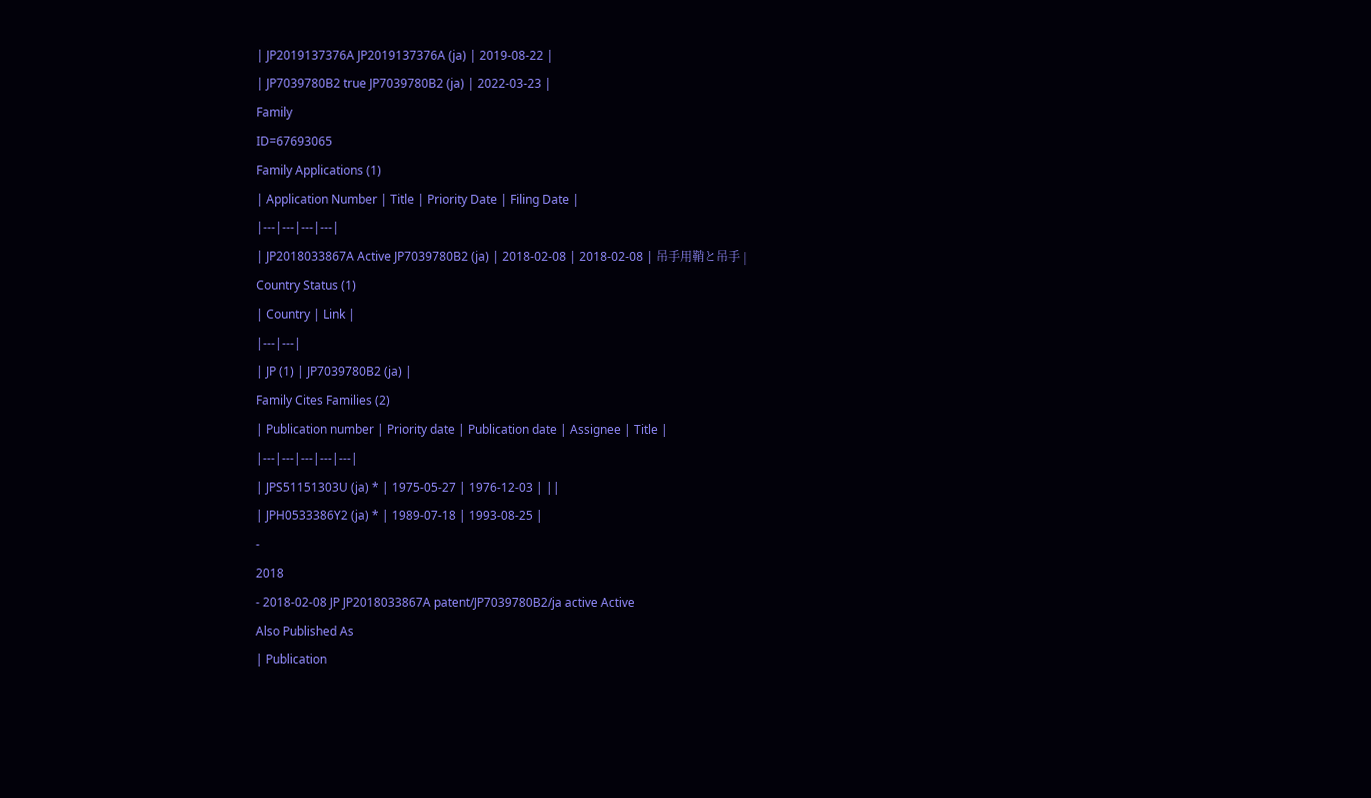| JP2019137376A JP2019137376A (ja) | 2019-08-22 |
| JP7039780B2 true JP7039780B2 (ja) | 2022-03-23 |
Family
ID=67693065
Family Applications (1)
| Application Number | Title | Priority Date | Filing Date |
|---|---|---|---|
| JP2018033867A Active JP7039780B2 (ja) | 2018-02-08 | 2018-02-08 | 吊手用鞘と吊手 |
Country Status (1)
| Country | Link |
|---|---|
| JP (1) | JP7039780B2 (ja) |
Family Cites Families (2)
| Publication number | Priority date | Publication date | Assignee | Title |
|---|---|---|---|---|
| JPS51151303U (ja) * | 1975-05-27 | 1976-12-03 | ||
| JPH0533386Y2 (ja) * | 1989-07-18 | 1993-08-25 |
-
2018
- 2018-02-08 JP JP2018033867A patent/JP7039780B2/ja active Active
Also Published As
| Publication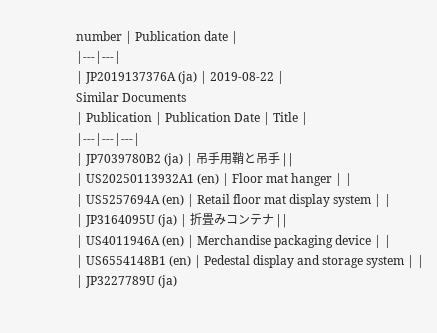number | Publication date |
|---|---|
| JP2019137376A (ja) | 2019-08-22 |
Similar Documents
| Publication | Publication Date | Title |
|---|---|---|
| JP7039780B2 (ja) | 吊手用鞘と吊手 | |
| US20250113932A1 (en) | Floor mat hanger | |
| US5257694A (en) | Retail floor mat display system | |
| JP3164095U (ja) | 折畳みコンテナ | |
| US4011946A (en) | Merchandise packaging device | |
| US6554148B1 (en) | Pedestal display and storage system | |
| JP3227789U (ja)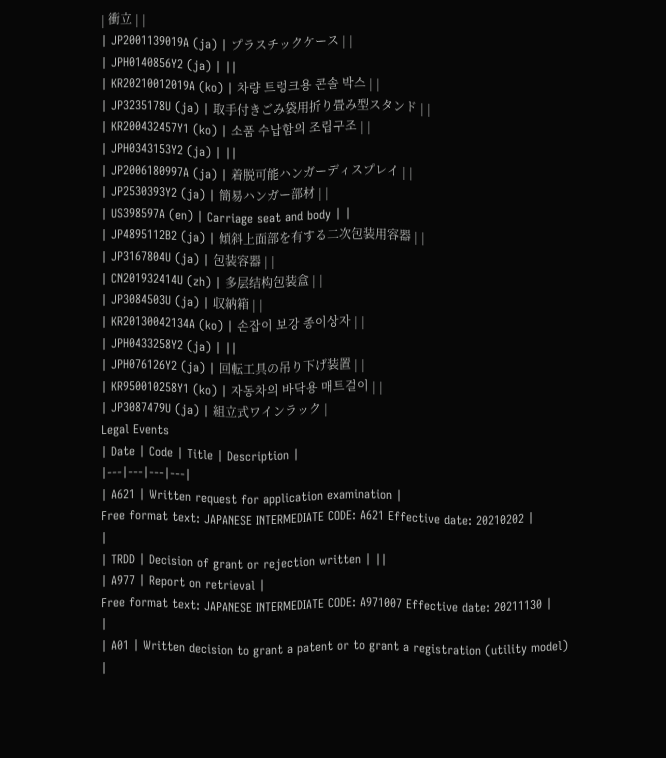| 衝立 | |
| JP2001139019A (ja) | プラスチックケース | |
| JPH0140856Y2 (ja) | ||
| KR20210012019A (ko) | 차량 트렁크용 콘솔 박스 | |
| JP3235178U (ja) | 取手付きごみ袋用折り畳み型スタンド | |
| KR200432457Y1 (ko) | 소품 수납함의 조립구조 | |
| JPH0343153Y2 (ja) | ||
| JP2006180997A (ja) | 着脱可能ハンガーディスプレイ | |
| JP2530393Y2 (ja) | 簡易ハンガー部材 | |
| US398597A (en) | Carriage seat and body | |
| JP4895112B2 (ja) | 傾斜上面部を有する二次包装用容器 | |
| JP3167804U (ja) | 包装容器 | |
| CN201932414U (zh) | 多层结构包装盒 | |
| JP3084503U (ja) | 収納箱 | |
| KR20130042134A (ko) | 손잡이 보강 종이상자 | |
| JPH0433258Y2 (ja) | ||
| JPH076126Y2 (ja) | 回転工具の吊り下げ装置 | |
| KR950010258Y1 (ko) | 자동차의 바닥용 매트걸이 | |
| JP3087479U (ja) | 組立式ワインラック |
Legal Events
| Date | Code | Title | Description |
|---|---|---|---|
| A621 | Written request for application examination |
Free format text: JAPANESE INTERMEDIATE CODE: A621 Effective date: 20210202 |
|
| TRDD | Decision of grant or rejection written | ||
| A977 | Report on retrieval |
Free format text: JAPANESE INTERMEDIATE CODE: A971007 Effective date: 20211130 |
|
| A01 | Written decision to grant a patent or to grant a registration (utility model) |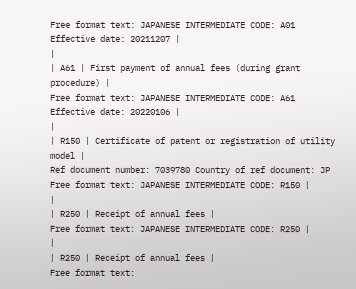Free format text: JAPANESE INTERMEDIATE CODE: A01 Effective date: 20211207 |
|
| A61 | First payment of annual fees (during grant procedure) |
Free format text: JAPANESE INTERMEDIATE CODE: A61 Effective date: 20220106 |
|
| R150 | Certificate of patent or registration of utility model |
Ref document number: 7039780 Country of ref document: JP Free format text: JAPANESE INTERMEDIATE CODE: R150 |
|
| R250 | Receipt of annual fees |
Free format text: JAPANESE INTERMEDIATE CODE: R250 |
|
| R250 | Receipt of annual fees |
Free format text: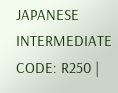JAPANESE INTERMEDIATE CODE: R250 |